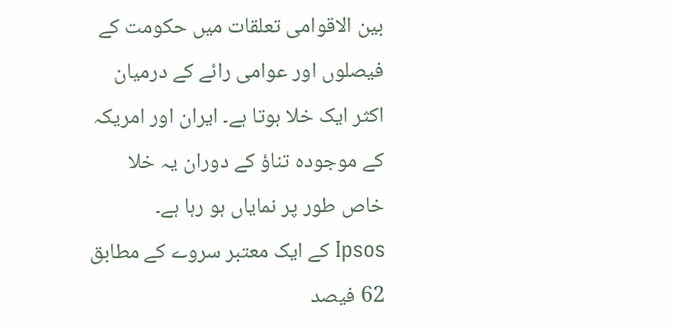بین الاقوامی تعلقات میں حکومت کے فیصلوں اور عوامی رائے کے درمیان اکثر ایک خلا ہوتا ہے۔ ایران اور امریکہ کے موجودہ تناؤ کے دوران یہ خلا خاص طور پر نمایاں ہو رہا ہے۔
Ipsos کے ایک معتبر سروے کے مطابق 62 فیصد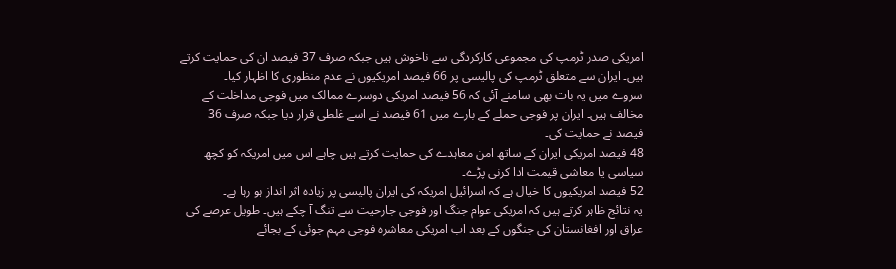امریکی صدر ٹرمپ کی مجموعی کارکردگی سے ناخوش ہیں جبکہ صرف 37 فیصد ان کی حمایت کرتے ہیں۔ ایران سے متعلق ٹرمپ کی پالیسی پر 66 فیصد امریکیوں نے عدم منظوری کا اظہار کیا۔
سروے میں یہ بات بھی سامنے آئی کہ 56 فیصد امریکی دوسرے ممالک میں فوجی مداخلت کے مخالف ہیں۔ ایران پر فوجی حملے کے بارے میں 61 فیصد نے اسے غلطی قرار دیا جبکہ صرف 36 فیصد نے حمایت کی۔
48 فیصد امریکی ایران کے ساتھ امن معاہدے کی حمایت کرتے ہیں چاہے اس میں امریکہ کو کچھ سیاسی یا معاشی قیمت ادا کرنی پڑے۔
52 فیصد امریکیوں کا خیال ہے کہ اسرائیل امریکہ کی ایران پالیسی پر زیادہ اثر انداز ہو رہا ہے۔
یہ نتائج ظاہر کرتے ہیں کہ امریکی عوام جنگ اور فوجی جارحیت سے تنگ آ چکے ہیں۔ طویل عرصے کی عراق اور افغانستان کی جنگوں کے بعد اب امریکی معاشرہ فوجی مہم جوئی کے بجائے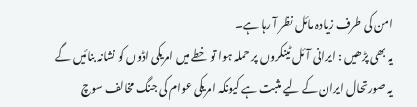امن کی طرف زیادہ مائل نظر آ رہا ہے۔
یہ بھی پڑھیں : ایرانی آئل ٹینکروں پر حملہ ہوا تو خطے میں امریکی اڈوں کو نشانہ بنائیں گے
یہ صورتحال ایران کے لیے مثبت ہے کیونکہ امریکی عوام کی جنگ مخالف سوچ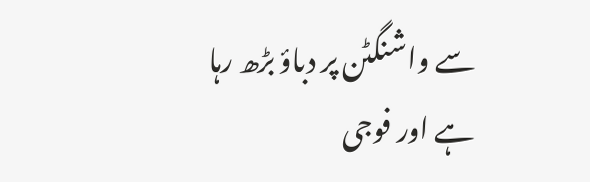سے واشنگٹن پر دباؤ بڑھ رہا ہے اور فوجی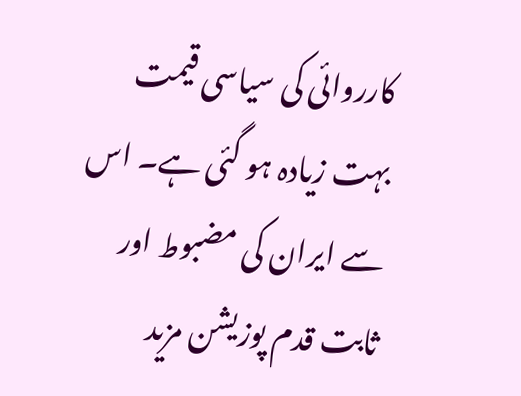کارروائی کی سیاسی قیمت بہت زیادہ ہو گئی ہے۔ اس سے ایران کی مضبوط اور ثابت قدم پوزیشن مزید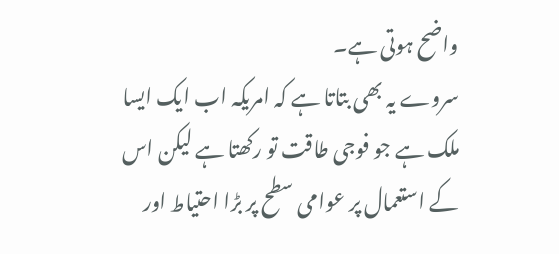واضح ہوتی ہے۔
سروے یہ بھی بتاتا ہے کہ امریکہ اب ایک ایسا ملک ہے جو فوجی طاقت تو رکھتا ہے لیکن اس کے استعمال پر عوامی سطح پر بڑا احتیاط اور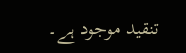تنقید موجود ہے۔